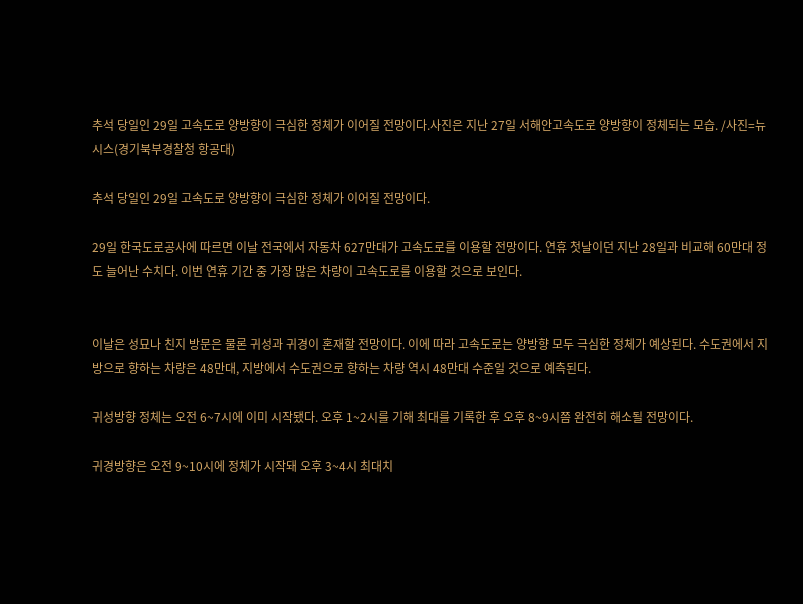추석 당일인 29일 고속도로 양방향이 극심한 정체가 이어질 전망이다.사진은 지난 27일 서해안고속도로 양방향이 정체되는 모습. /사진=뉴시스(경기북부경찰청 항공대)

추석 당일인 29일 고속도로 양방향이 극심한 정체가 이어질 전망이다.

29일 한국도로공사에 따르면 이날 전국에서 자동차 627만대가 고속도로를 이용할 전망이다. 연휴 첫날이던 지난 28일과 비교해 60만대 정도 늘어난 수치다. 이번 연휴 기간 중 가장 많은 차량이 고속도로를 이용할 것으로 보인다.


이날은 성묘나 친지 방문은 물론 귀성과 귀경이 혼재할 전망이다. 이에 따라 고속도로는 양방향 모두 극심한 정체가 예상된다. 수도권에서 지방으로 향하는 차량은 48만대, 지방에서 수도권으로 향하는 차량 역시 48만대 수준일 것으로 예측된다.

귀성방향 정체는 오전 6~7시에 이미 시작됐다. 오후 1~2시를 기해 최대를 기록한 후 오후 8~9시쯤 완전히 해소될 전망이다.

귀경방향은 오전 9~10시에 정체가 시작돼 오후 3~4시 최대치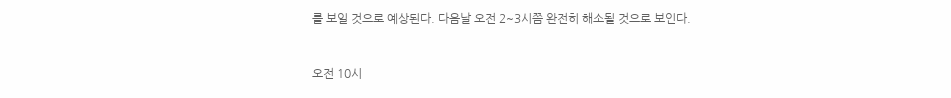를 보일 것으로 예상된다. 다음날 오전 2~3시쯤 완전히 해소될 것으로 보인다.


오전 10시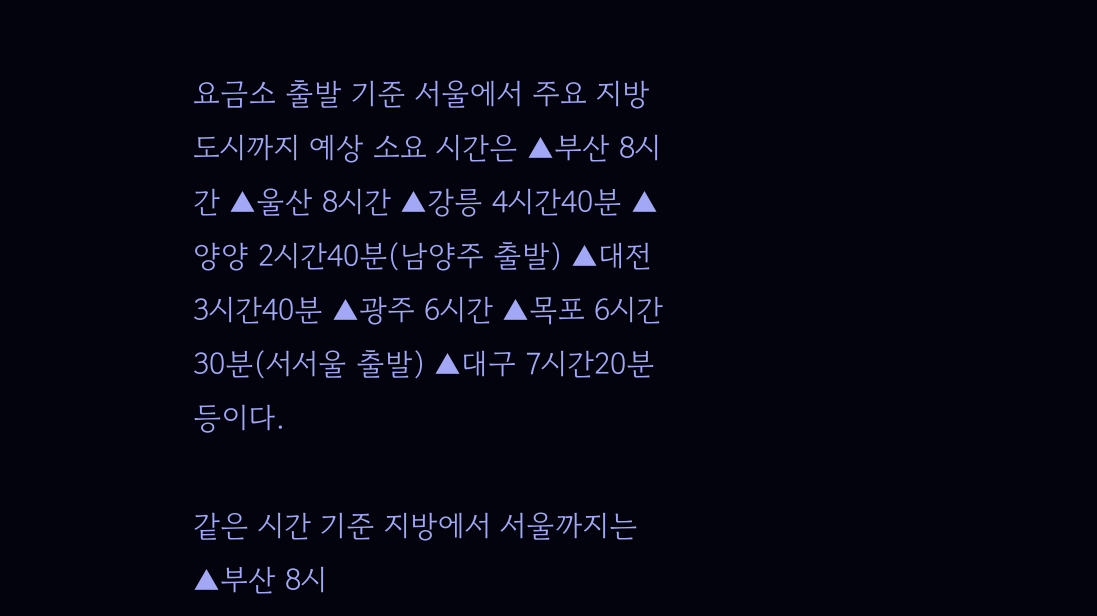요금소 출발 기준 서울에서 주요 지방 도시까지 예상 소요 시간은 ▲부산 8시간 ▲울산 8시간 ▲강릉 4시간40분 ▲양양 2시간40분(남양주 출발) ▲대전 3시간40분 ▲광주 6시간 ▲목포 6시간30분(서서울 출발) ▲대구 7시간20분 등이다.

같은 시간 기준 지방에서 서울까지는 ▲부산 8시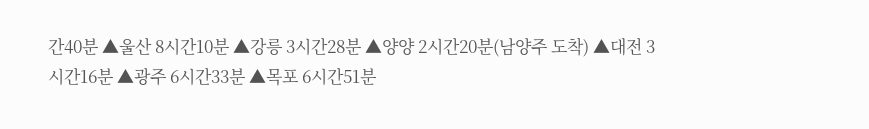간40분 ▲울산 8시간10분 ▲강릉 3시간28분 ▲양양 2시간20분(남양주 도착) ▲대전 3시간16분 ▲광주 6시간33분 ▲목포 6시간51분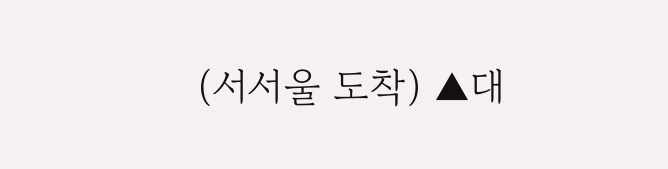(서서울 도착) ▲대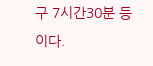구 7시간30분 등이다.